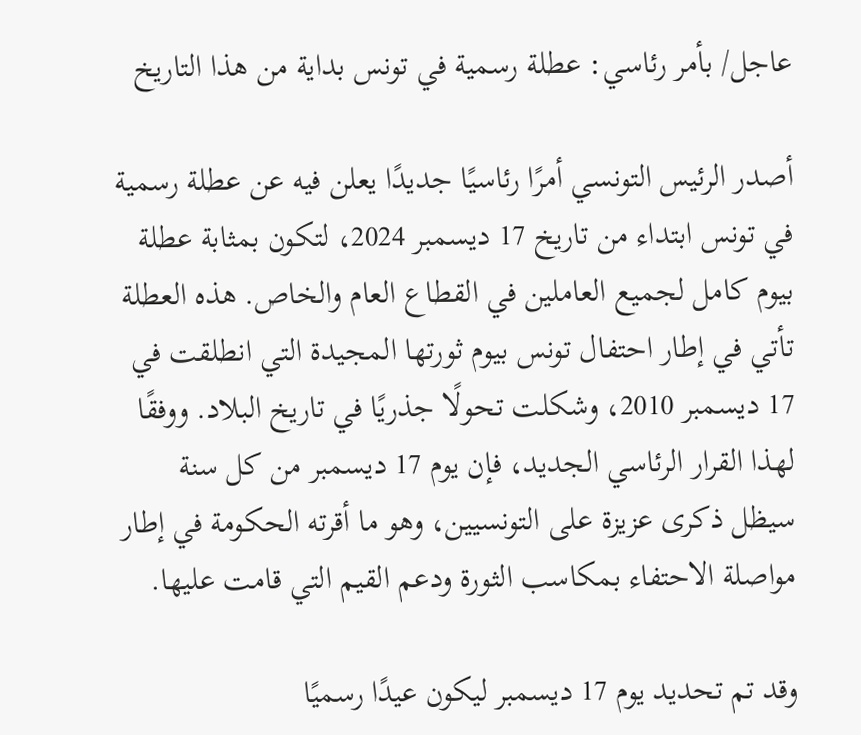عاجل/ بأمر رئاسي: عطلة رسمية في تونس بداية من هذا التاريخ

أصدر الرئيس التونسي أمرًا رئاسيًا جديدًا يعلن فيه عن عطلة رسمية في تونس ابتداء من تاريخ 17 ديسمبر 2024، لتكون بمثابة عطلة بيوم كامل لجميع العاملين في القطاع العام والخاص. هذه العطلة تأتي في إطار احتفال تونس بيوم ثورتها المجيدة التي انطلقت في 17 ديسمبر 2010، وشكلت تحولًا جذريًا في تاريخ البلاد. ووفقًا لهذا القرار الرئاسي الجديد، فإن يوم 17 ديسمبر من كل سنة سيظل ذكرى عزيزة على التونسيين، وهو ما أقرته الحكومة في إطار مواصلة الاحتفاء بمكاسب الثورة ودعم القيم التي قامت عليها.

وقد تم تحديد يوم 17 ديسمبر ليكون عيدًا رسميًا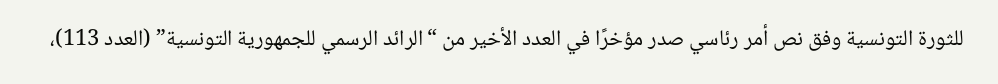للثورة التونسية وفق نص أمر رئاسي صدر مؤخرًا في العدد الأخير من “الرائد الرسمي للجمهورية التونسية” (العدد 113)،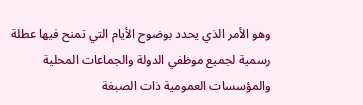وهو الأمر الذي يحدد بوضوح الأيام التي تمنح فيها عطلة رسمية لجميع موظفي الدولة والجماعات المحلية والمؤسسات العمومية ذات الصبغة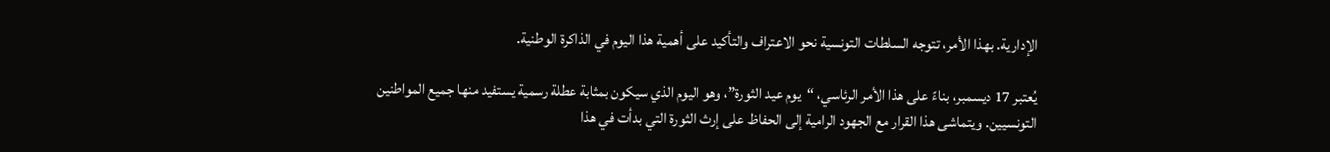الإدارية. بهذا الأمر، تتوجه السلطات التونسية نحو الاعتراف والتأكيد على أهمية هذا اليوم في الذاكرة الوطنية.

يُعتبر 17 ديسمبر، بناءً على هذا الأمر الرئاسي، “يوم عيد الثورة”، وهو اليوم الذي سيكون بمثابة عطلة رسمية يستفيد منها جميع المواطنين التونسيين. ويتماشى هذا القرار مع الجهود الرامية إلى الحفاظ على إرث الثورة التي بدأت في هذا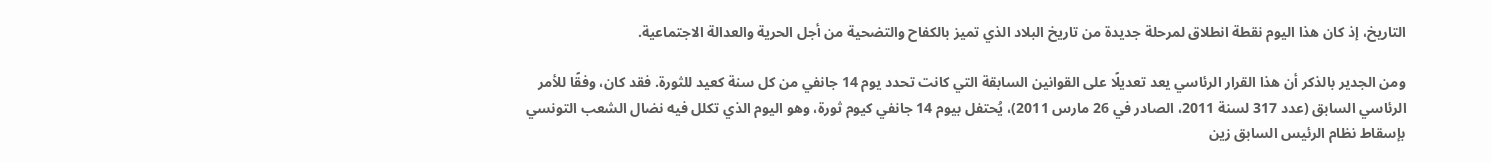التاريخ، إذ كان هذا اليوم نقطة انطلاق لمرحلة جديدة من تاريخ البلاد الذي تميز بالكفاح والتضحية من أجل الحرية والعدالة الاجتماعية.

ومن الجدير بالذكر أن هذا القرار الرئاسي يعد تعديلًا على القوانين السابقة التي كانت تحدد يوم 14 جانفي من كل سنة كعيد للثورة. فقد كان، وفقًا للأمر الرئاسي السابق (عدد 317 لسنة 2011، الصادر في 26 مارس 2011)، يُحتفل بيوم 14 جانفي كيوم ثورة، وهو اليوم الذي تكلل فيه نضال الشعب التونسي بإسقاط نظام الرئيس السابق زين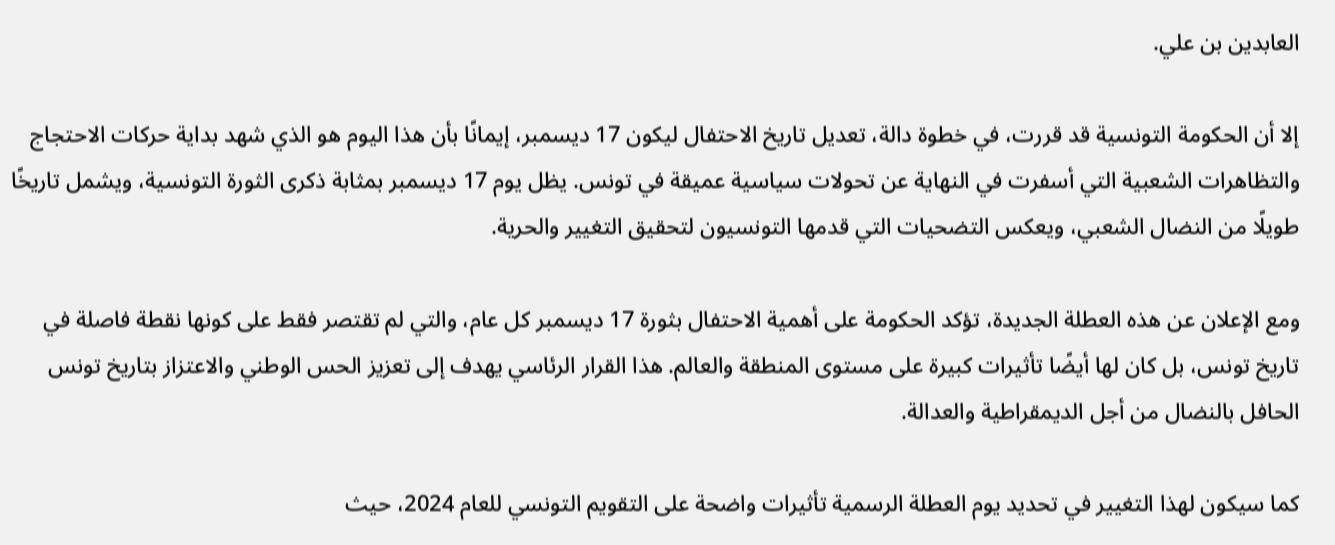العابدين بن علي.

إلا أن الحكومة التونسية قد قررت، في خطوة دالة، تعديل تاريخ الاحتفال ليكون 17 ديسمبر، إيمانًا بأن هذا اليوم هو الذي شهد بداية حركات الاحتجاج والتظاهرات الشعبية التي أسفرت في النهاية عن تحولات سياسية عميقة في تونس. يظل يوم 17 ديسمبر بمثابة ذكرى الثورة التونسية، ويشمل تاريخًا طويلًا من النضال الشعبي، ويعكس التضحيات التي قدمها التونسيون لتحقيق التغيير والحرية.

ومع الإعلان عن هذه العطلة الجديدة، تؤكد الحكومة على أهمية الاحتفال بثورة 17 ديسمبر كل عام، والتي لم تقتصر فقط على كونها نقطة فاصلة في تاريخ تونس، بل كان لها أيضًا تأثيرات كبيرة على مستوى المنطقة والعالم. هذا القرار الرئاسي يهدف إلى تعزيز الحس الوطني والاعتزاز بتاريخ تونس الحافل بالنضال من أجل الديمقراطية والعدالة.

كما سيكون لهذا التغيير في تحديد يوم العطلة الرسمية تأثيرات واضحة على التقويم التونسي للعام 2024، حيث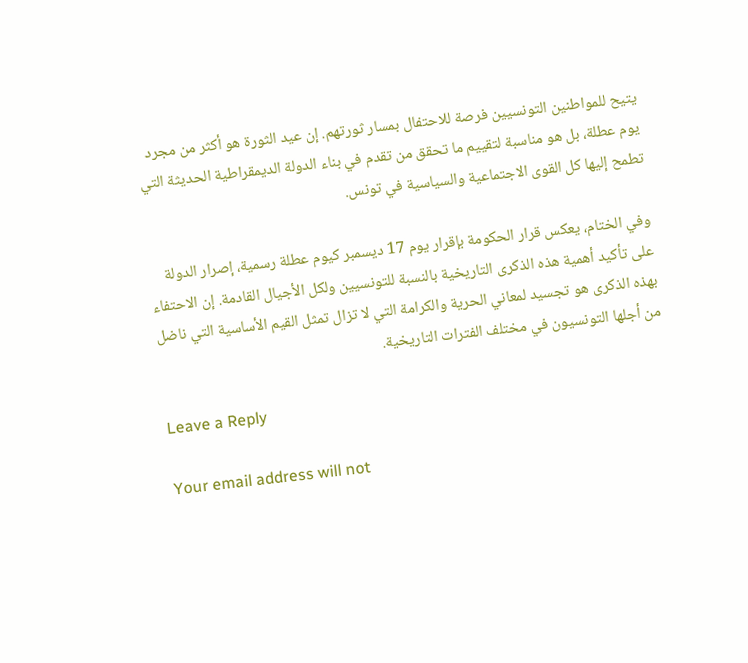يتيح للمواطنين التونسيين فرصة للاحتفال بمسار ثورتهم. إن عيد الثورة هو أكثر من مجرد يوم عطلة، بل هو مناسبة لتقييم ما تحقق من تقدم في بناء الدولة الديمقراطية الحديثة التي تطمح إليها كل القوى الاجتماعية والسياسية في تونس.

وفي الختام، يعكس قرار الحكومة بإقرار يوم 17 ديسمبر كيوم عطلة رسمية، إصرار الدولة على تأكيد أهمية هذه الذكرى التاريخية بالنسبة للتونسيين ولكل الأجيال القادمة. إن الاحتفاء بهذه الذكرى هو تجسيد لمعاني الحرية والكرامة التي لا تزال تمثل القيم الأساسية التي ناضل من أجلها التونسيون في مختلف الفترات التاريخية.

Leave a Reply

Your email address will not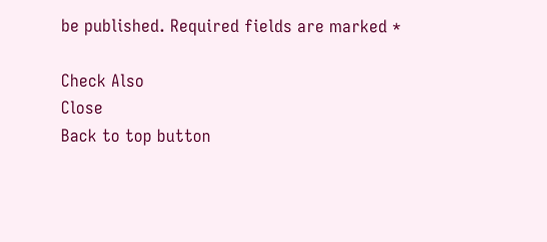be published. Required fields are marked *

Check Also
Close
Back to top button